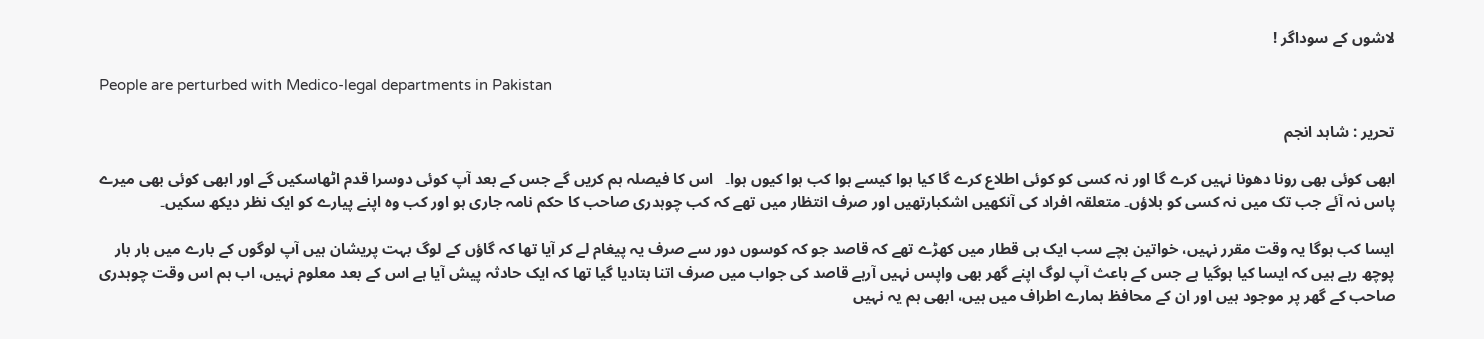لاشوں کے سوداگر !

People are perturbed with Medico-legal departments in Pakistan

تحریر : شاہد انجم

ابھی کوئی بھی رونا دھونا نہیں کرے گا اور نہ کسی کو کوئی اطلاع کرے گا کیا ہوا کیسے ہوا کب ہوا کیوں ہوا۔   اس کا فیصلہ ہم کریں گے جس کے بعد آپ کوئی دوسرا قدم اٹھاسکیں گے اور ابھی کوئی بھی میرے پاس نہ آئے جب تک میں نہ کسی کو بلاؤں۔ متعلقہ افراد کی آنکھیں اشکبارتھیں اور صرف انتظار میں تھے کہ کب چوہدری صاحب کا حکم نامہ جاری ہو اور کب وہ اپنے پیارے کو ایک نظر دیکھ سکیں۔

ایسا کب ہوگا یہ وقت مقرر نہیں، خواتین بچے سب ایک ہی قطار میں کھڑے تھے کہ قاصد جو کہ کوسوں دور سے صرف یہ پیغام لے کر آیا تھا کہ گاؤں کے لوگ بہت پریشان ہیں آپ لوگوں کے بارے میں بار بار پوچھ رہے ہیں کہ ایسا کیا ہوگیا ہے جس کے باعث آپ لوگ اپنے گھر بھی واپس نہیں آرہے قاصد کی جواب میں صرف اتنا بتادیا گیا تھا کہ ایک حادثہ پیش آیا ہے اس کے بعد معلوم نہیں، اب ہم اس وقت چوہدری صاحب کے گھر پر موجود ہیں اور ان کے محافظ ہمارے اطراف میں ہیں، ابھی ہم یہ نہیں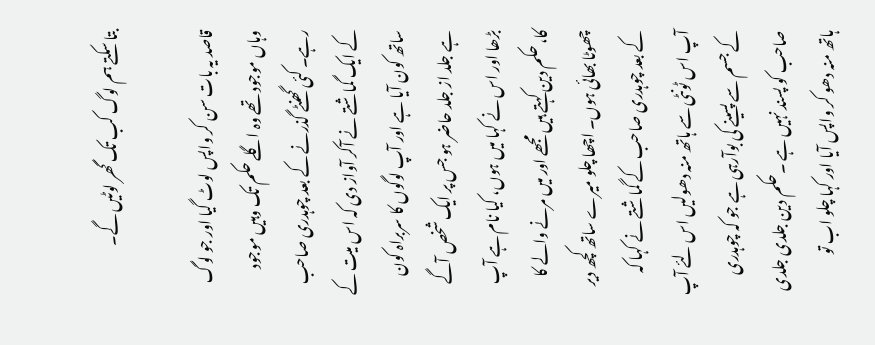بتا سکتے ہم لوگ کب تک گھر لوٹیں گے۔

قاصد یہ بات سن کر واپس لوٹ گیا اور جو لوگ وہاں موجود تھے وہ اگلے حکم تک وہیں موجود رہے۔ کئی گھنٹے گذرنے کے بعد چوہدری صاحب کے ایک گماشتے نے آکر آواز دی کہ اس میت کے ساتھ کون آیا ہے اور آپ لوگوں کا سربراہ کون ہے جلد از جلد حاضر ہو جس پر ایک شخص آگے بڑھا اور اس نے کہا میں ہوں، کیا نام ہے آپ کا، حکم دین کہتے ہیں مجھے اور میں مرنے والے کا چھوٹا بھائی ہوں۔ اچھا چلو میرے ساتھ کچھ دیر کے بعد چوہدری صاحب کے گماشتے نے کہا کہ آپ اس ٹونٹی سے ہاتھ منہ دھولیں اس لئے آپ کے جسم سے پسینے کی بوآرہی ہے جو کہ چوہدری صاحب کو پسند نہیں ہے ۔حکم دین جلدی جلدی ہاتھ منہ دھو کر واپس آیا اور کہا چلو اب تو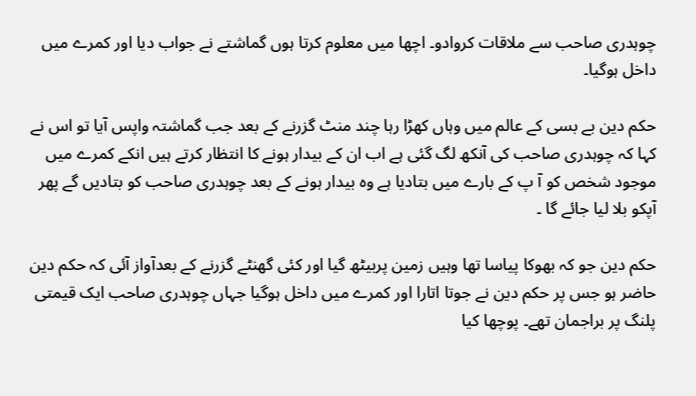چوہدری صاحب سے ملاقات کروادو۔ اچھا میں معلوم کرتا ہوں گماشتے نے جواب دیا اور کمرے میں داخل ہوگیا۔

حکم دین بے بسی کے عالم میں وہاں کھڑا رہا چند منٹ گزرنے کے بعد جب گماشتہ واپس آیا تو اس نے کہا کہ چوہدری صاحب کی آنکھ لگ گئی ہے اب ان کے بیدار ہونے کا انتظار کرتے ہیں انکے کمرے میں موجود شخص کو آ پ کے بارے میں بتادیا ہے وہ بیدار ہونے کے بعد چوہدری صاحب کو بتادیں گے پھر آپکو بلا لیا جائے گا ۔

حکم دین جو کہ بھوکا پیاسا تھا وہیں زمین پربیٹھ گیا اور کئی گھنٹے گزرنے کے بعدآواز آئی کہ حکم دین حاضر ہو جس پر حکم دین نے جوتا اتارا اور کمرے میں داخل ہوگیا جہاں چوہدری صاحب ایک قیمتی پلنگ پر براجمان تھے۔ پوچھا کیا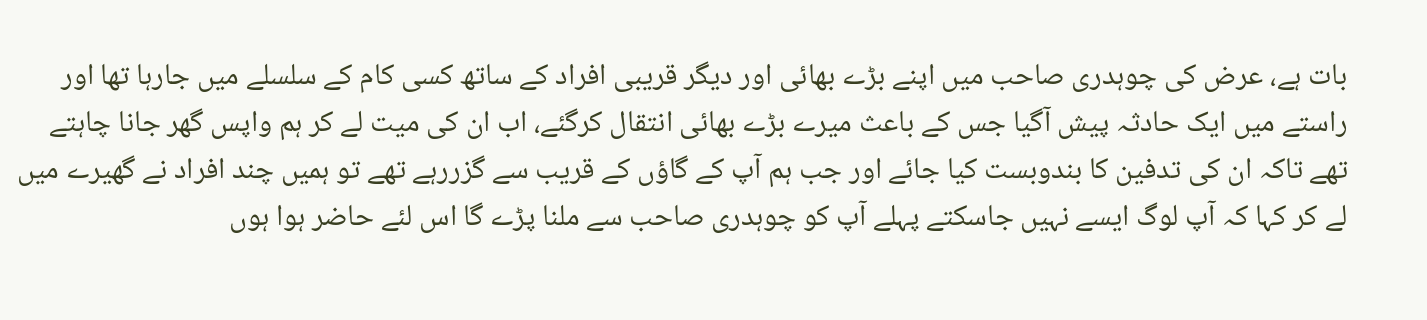بات ہے، عرض کی چوہدری صاحب میں اپنے بڑے بھائی اور دیگر قریبی افراد کے ساتھ کسی کام کے سلسلے میں جارہا تھا اور راستے میں ایک حادثہ پیش آگیا جس کے باعث میرے بڑے بھائی انتقال کرگئے، اب ان کی میت لے کر ہم واپس گھر جانا چاہتے تھے تاکہ ان کی تدفین کا بندوبست کیا جائے اور جب ہم آپ کے گاؤں کے قریب سے گزررہے تھے تو ہمیں چند افراد نے گھیرے میں لے کر کہا کہ آپ لوگ ایسے نہیں جاسکتے پہلے آپ کو چوہدری صاحب سے ملنا پڑے گا اس لئے حاضر ہوا ہوں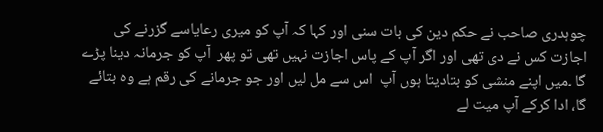چوہدری صاحب نے حکم دین کی بات سنی اور کہا کہ آپ کو میری رعایاسے گزرنے کی اجازت کس نے دی تھی اور اگر آپ کے پاس اجازت نہیں تھی تو پھر  آپ کو جرمانہ دینا پڑے گا ۔میں اپنے منشی کو بتادیتا ہوں آپ  اس سے مل لیں اور جو جرمانے کی رقم ہے وہ بتائے گا، ادا کرکے آپ میت لے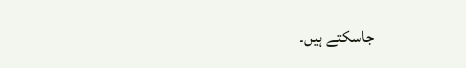جاسکتے ہیں۔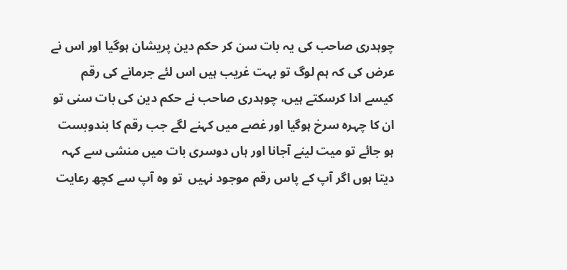چوہدری صاحب کی یہ بات سن کر حکم دین پریشان ہوگیا اور اس نے عرض کی کہ ہم لوگ تو بہت غریب ہیں اس لئے جرمانے کی رقم کیسے ادا کرسکتے ہیں، چوہدری صاحب نے حکم دین کی بات سنی تو ان کا چہرہ سرخ ہوگیا اور غصے میں کہنے لگے جب رقم کا بندوبست ہو جائے تو میت لینے آجانا اور ہاں دوسری بات میں منشی سے کہہ دیتا ہوں اگر آپ کے پاس رقم موجود نہیں  تو وہ آپ سے کچھ رعایت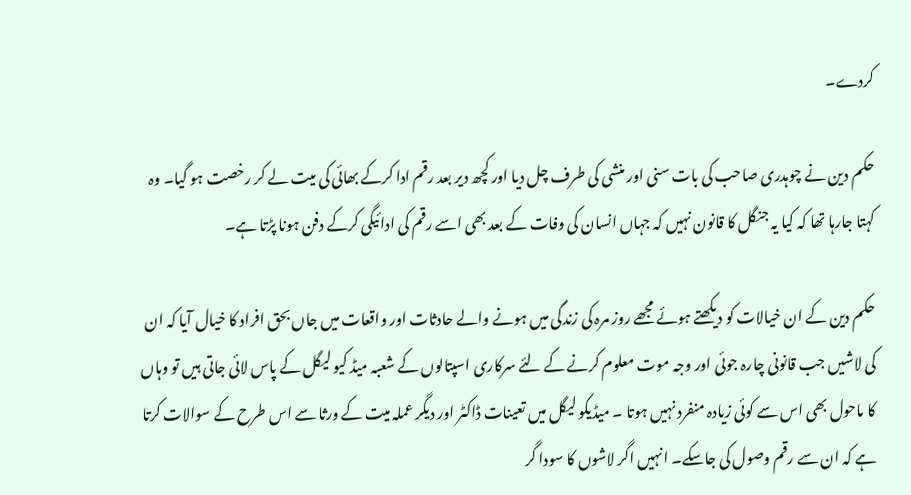کردے۔

حکم دین نے چوہدری صاحب کی بات سنی اور منشی کی طرف چل دیا اور کچھ دیر بعد رقم ادا کرکے بھائی کی میت لے کر رخصت ہو گیا۔ وہ کہتا جارہا تھا کہ کیا یہ جنگل کا قانون نہیں کہ جہاں انسان کی وفات کے بعد بھی اسے رقم کی ادائیگی کرکے دفن ہونا پڑتا ہے۔

حکم دین کے ان خیالات کو دیکھتے ہوئے مجھے روز مرہ کی زندگی میں ہونے والے حادثات اور واقعات میں جاں بحق افراد کا خیال آیا کہ ان کی لاشیں جب قانونی چارہ جوئی اور وجہ موت معلوم کرنے کے لئے سرکاری اسپتالوں کے شعبہ میڈ کیو لیگل کے پاس لائی جاتی ہیں تو وہاں کا ماحول بھی اس سے کوئی زیادہ منفرد نہیں ہوتا ۔ میڈیکو لیگل میں تعینات ڈاکٹر اور دیگر عملہ میت کے ورثا سے اس طرح کے سوالات کرتا ہے کہ ان سے رقم وصول کی جاسکے۔ انہیں اگر لاشوں کا سودا گر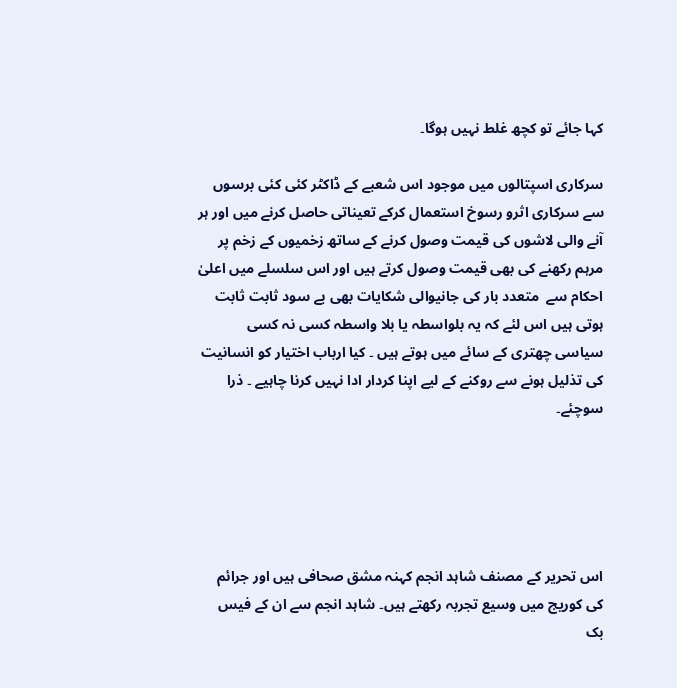کہا جائے تو کچھ غلط نہیں ہوگا۔

سرکاری اسپتالوں میں موجود اس شعبے کے ڈاکٹر کئی کئی برسوں سے سرکاری اثرو رسوخ استعمال کرکے تعیناتی حاصل کرنے میں اور ہر آنے والی لاشوں کی قیمت وصول کرنے کے ساتھ زخمیوں کے زخم پر مرہم رکھنے کی بھی قیمت وصول کرتے ہیں اور اس سلسلے میں اعلیٰ احکام سے  متعدد بار کی جانیوالی شکایات بھی بے سود ثابت ثابت ہوتی ہیں اس لئے کہ یہ بلواسطہ یا بلا واسطہ کسی نہ کسی سیاسی چھتری کے سائے میں ہوتے ہیں ۔ کیا ارباب اختیار کو انسانیت کی تذلیل ہونے سے روکنے کے لیے اپنا کردار ادا نہیں کرنا چاہیے ۔ ذرا سوچئے۔





اس تحریر کے مصنف شاہد انجم کہنہ مشق صحافی ہیں اور جرائم کی کوریج میں وسیع تجربہ رکھتے ہیں۔ شاہد انجم سے ان کے فیس بک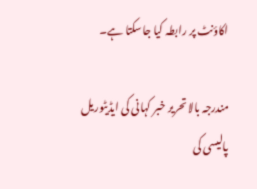اکاؤنٹ پر رابطہ کیا جاسکتا ہے۔

مندرجہ بالا تحریر خبر کہانی کی ایڈیٹوریل پالیسی کی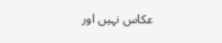عکاس نہیں اور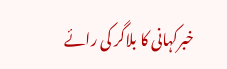خبرکہانی کا بلاگر کی رائے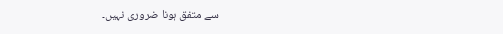سے متفق ہونا ضروری نہیں۔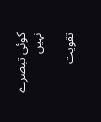کوئی تبصرے نہیں

تقویت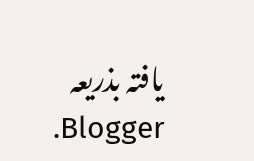یافتہ بذریعہ Blogger.